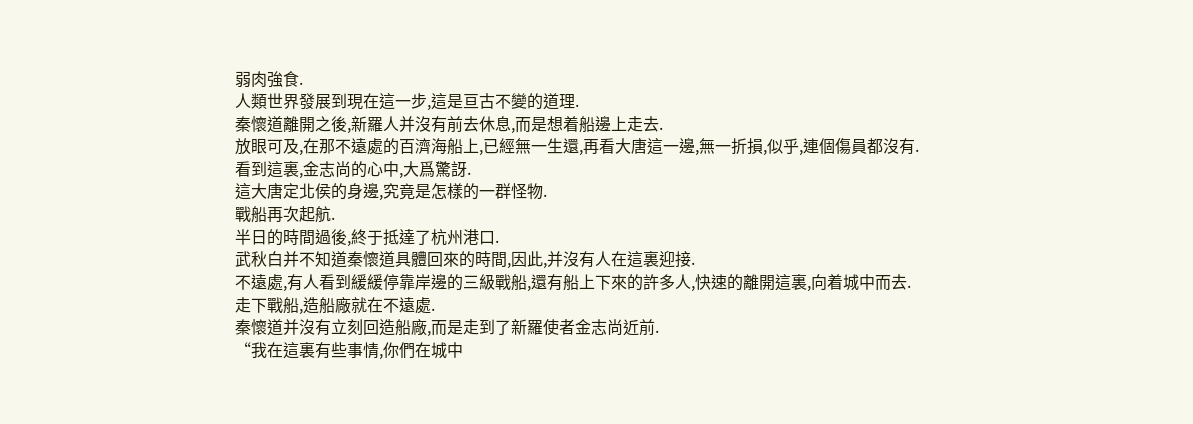弱肉強食.
人類世界發展到現在這一步,這是亘古不變的道理.
秦懷道離開之後,新羅人并沒有前去休息,而是想着船邊上走去.
放眼可及,在那不遠處的百濟海船上,已經無一生還,再看大唐這一邊,無一折損,似乎,連個傷員都沒有.
看到這裏,金志尚的心中,大爲驚訝.
這大唐定北侯的身邊,究竟是怎樣的一群怪物.
戰船再次起航.
半日的時間過後,終于抵達了杭州港口.
武秋白并不知道秦懷道具體回來的時間,因此,并沒有人在這裏迎接.
不遠處,有人看到緩緩停靠岸邊的三級戰船,還有船上下來的許多人,快速的離開這裏,向着城中而去.
走下戰船,造船廠就在不遠處.
秦懷道并沒有立刻回造船廠,而是走到了新羅使者金志尚近前.
“我在這裏有些事情,你們在城中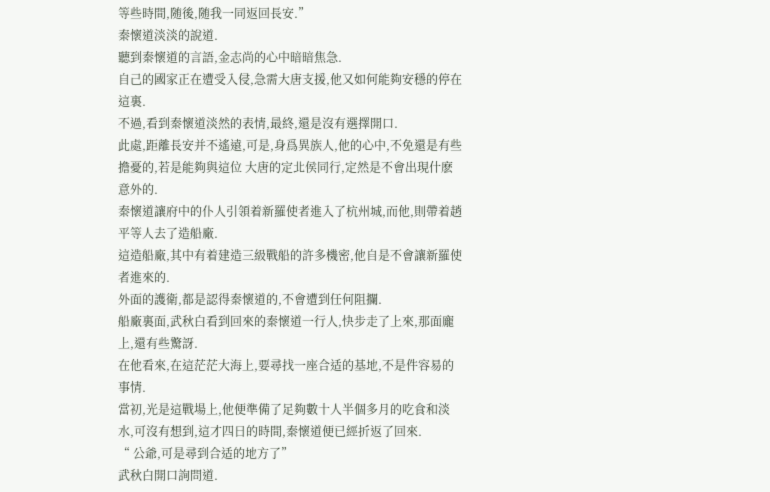等些時間,随後,随我一同返回長安.”
秦懷道淡淡的說道.
聽到秦懷道的言語,金志尚的心中暗暗焦急.
自己的國家正在遭受入侵,急需大唐支援,他又如何能夠安穩的停在這裏.
不過,看到秦懷道淡然的表情,最終,還是沒有選擇開口.
此處,距離長安并不遙遠,可是,身爲異族人,他的心中,不免還是有些擔憂的,若是能夠與這位 大唐的定北侯同行,定然是不會出現什麽意外的.
秦懷道讓府中的仆人引領着新羅使者進入了杭州城,而他,則帶着趙平等人去了造船廠.
這造船廠,其中有着建造三級戰船的許多機密,他自是不會讓新羅使者進來的.
外面的護衛,都是認得秦懷道的,不會遭到任何阻攔.
船廠裏面,武秋白看到回來的秦懷道一行人,快步走了上來,那面龐上,還有些驚訝.
在他看來,在這茫茫大海上,要尋找一座合适的基地,不是件容易的事情.
當初,光是這戰場上,他便準備了足夠數十人半個多月的吃食和淡水,可沒有想到,這才四日的時間,秦懷道便已經折返了回來.
“ 公爺,可是尋到合适的地方了”
武秋白開口詢問道.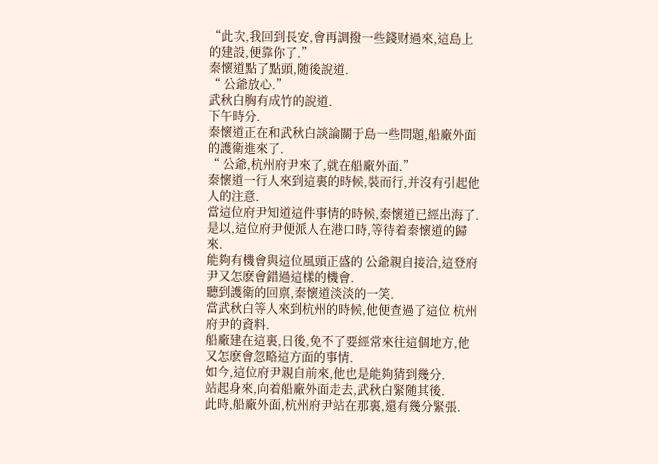“此次,我回到長安,會再調撥一些錢财過來,這島上的建設,便靠你了.”
秦懷道點了點頭,随後說道.
“ 公爺放心.”
武秋白胸有成竹的說道.
下午時分.
秦懷道正在和武秋白談論關于島一些問題,船廠外面的護衛進來了.
“ 公爺,杭州府尹來了,就在船廠外面.”
秦懷道一行人來到這裏的時候,裝而行,并沒有引起他人的注意.
當這位府尹知道這件事情的時候,秦懷道已經出海了.
是以,這位府尹便派人在港口時,等待着秦懷道的歸來.
能夠有機會與這位風頭正盛的 公爺親自接洽,這登府尹又怎麽會錯過這樣的機會.
聽到護衛的回禀,秦懷道淡淡的一笑.
當武秋白等人來到杭州的時候,他便查過了這位 杭州府尹的資料.
船廠建在這裏,日後,免不了要經常來往這個地方,他又怎麽會忽略這方面的事情.
如今,這位府尹親自前來,他也是能夠猜到幾分.
站起身來,向着船廠外面走去,武秋白緊随其後.
此時,船廠外面,杭州府尹站在那裏,還有幾分緊張.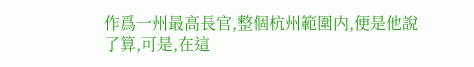作爲一州最高長官,整個杭州範圍内,便是他說了算,可是,在這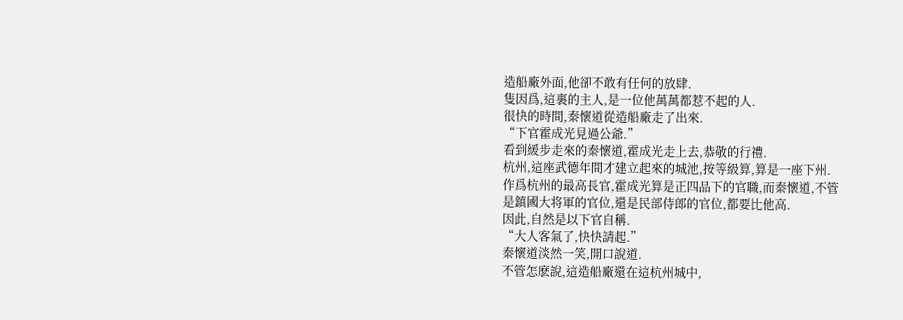造船廠外面,他卻不敢有任何的放肆.
隻因爲,這裏的主人,是一位他萬萬都惹不起的人.
很快的時間,秦懷道從造船廠走了出來.
“下官霍成光見過公爺.”
看到緩步走來的秦懷道,霍成光走上去,恭敬的行禮.
杭州,這座武德年間才建立起來的城池,按等級算,算是一座下州.
作爲杭州的最高長官,霍成光算是正四品下的官職,而秦懷道,不管
是鎮國大将軍的官位,還是民部侍郎的官位,都要比他高.
因此,自然是以下官自稱.
“大人客氣了,快快請起.”
秦懷道淡然一笑,開口說道.
不管怎麽說,這造船廠還在這杭州城中,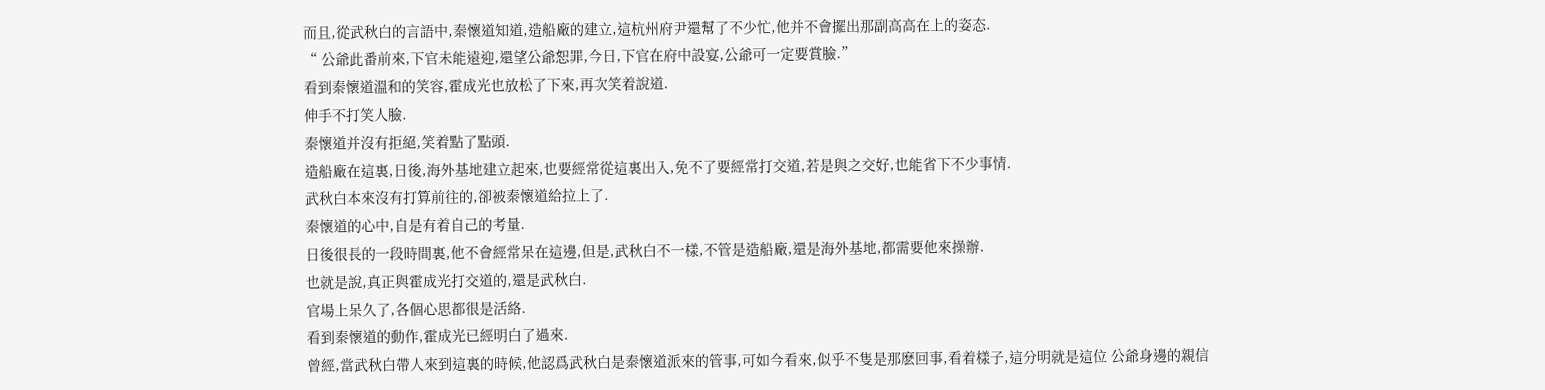而且,從武秋白的言語中,秦懷道知道,造船廠的建立,這杭州府尹還幫了不少忙,他并不會擺出那副高高在上的姿态.
“ 公爺此番前來,下官未能遠迎,還望公爺恕罪,今日,下官在府中設宴,公爺可一定要賞臉.”
看到秦懷道溫和的笑容,霍成光也放松了下來,再次笑着說道.
伸手不打笑人臉.
秦懷道并沒有拒絕,笑着點了點頭.
造船廠在這裏,日後,海外基地建立起來,也要經常從這裏出入,免不了要經常打交道,若是與之交好,也能省下不少事情.
武秋白本來沒有打算前往的,卻被秦懷道給拉上了.
秦懷道的心中,自是有着自己的考量.
日後很長的一段時間裏,他不會經常呆在這邊,但是,武秋白不一樣,不管是造船廠,還是海外基地,都需要他來操辦.
也就是說,真正與霍成光打交道的,還是武秋白.
官場上呆久了,各個心思都很是活絡.
看到秦懷道的動作,霍成光已經明白了過來.
曾經,當武秋白帶人來到這裏的時候,他認爲武秋白是秦懷道派來的管事,可如今看來,似乎不隻是那麽回事,看着樣子,這分明就是這位 公爺身邊的親信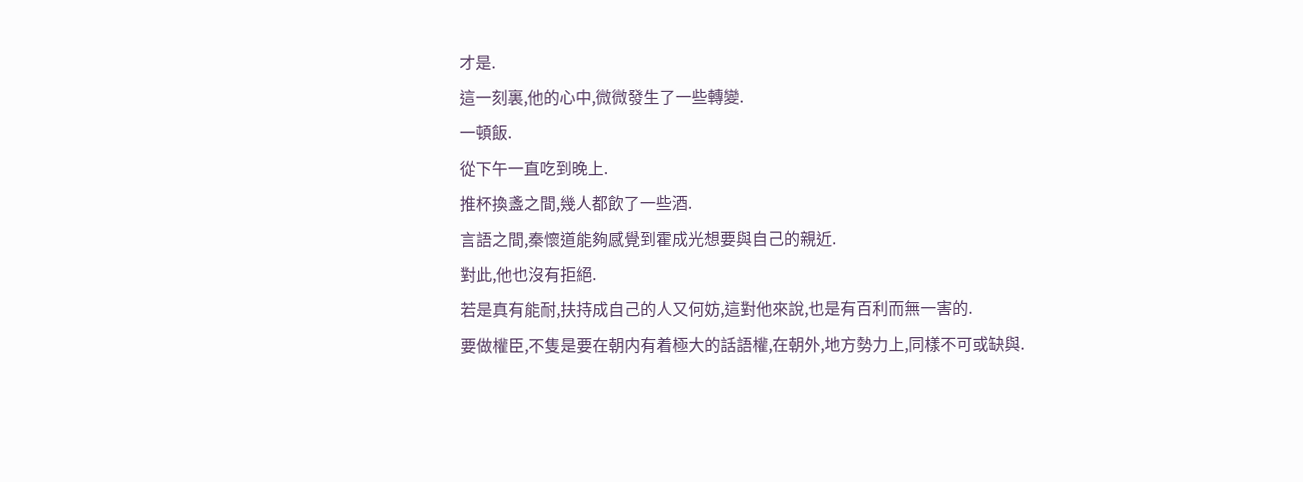才是.
這一刻裏,他的心中,微微發生了一些轉變.
一頓飯.
從下午一直吃到晚上.
推杯換盞之間,幾人都飲了一些酒.
言語之間,秦懷道能夠感覺到霍成光想要與自己的親近.
對此,他也沒有拒絕.
若是真有能耐,扶持成自己的人又何妨,這對他來說,也是有百利而無一害的.
要做權臣,不隻是要在朝内有着極大的話語權,在朝外,地方勢力上,同樣不可或缺與.